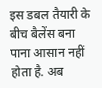इस डबल तैयारी के बीच बैलेंस बना पाना आसान नहीं होता है. अब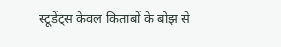स्टूडेंट्स केवल किताबों के बोझ से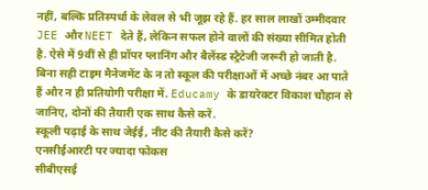नहीं, बल्कि प्रतिस्पर्धा के लेवल से भी जूझ रहे हैं. हर साल लाखों उम्मीदवार JEE और NEET देते हैं, लेकिन सफल होने वालों की संख्या सीमित होती है. ऐसे में 9वीं से ही प्रॉपर प्लानिंग और बैलेंस्ड स्ट्रैटेजी जरूरी हो जाती है. बिना सही टाइम मैनेजमेंट के न तो स्कूल की परीक्षाओं में अच्छे नंबर आ पाते हैं और न ही प्रतियोगी परीक्षा में. Educamy के डायरेक्टर विकाश चौहान से जानिए, दोनों की तैयारी एक साथ कैसे करें.
स्कूली पढ़ाई के साथ जेईई, नीट की तैयारी कैसे करें?
एनसीईआरटी पर ज्यादा फोकस
सीबीएसई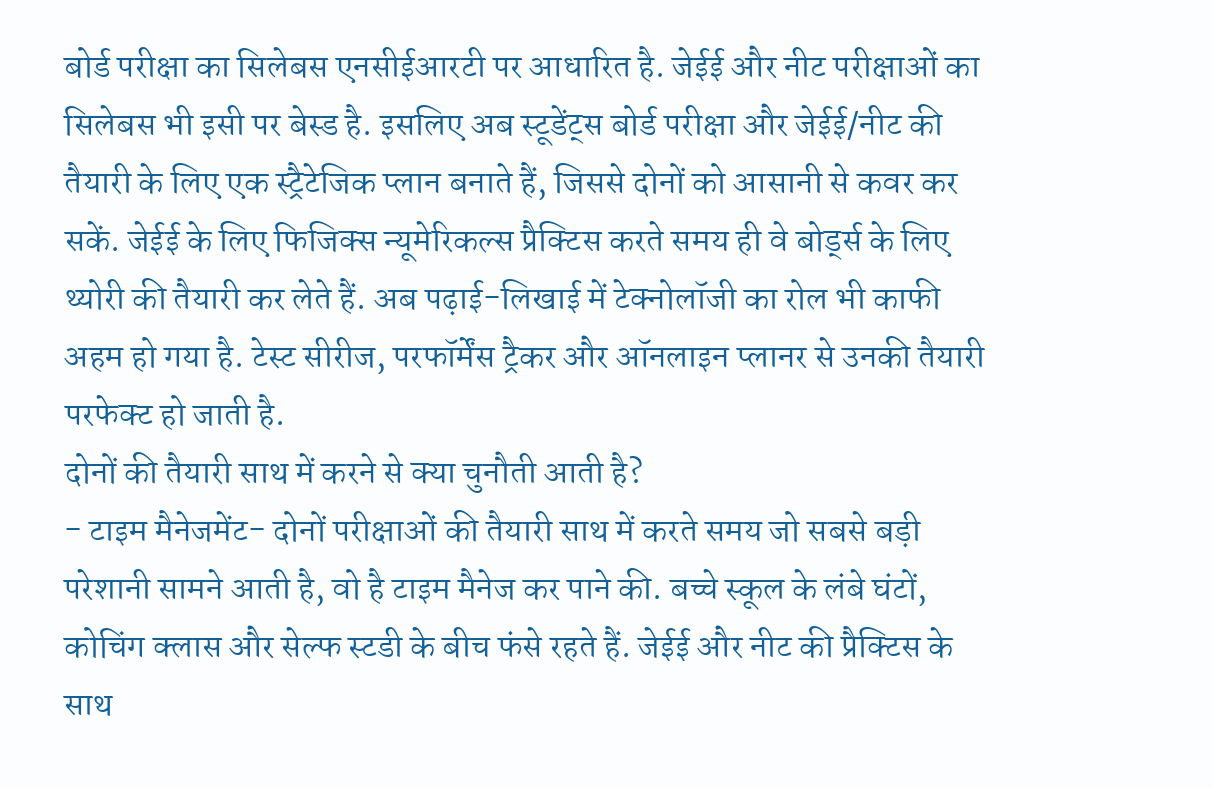बोर्ड परीक्षा का सिलेबस एनसीईआरटी पर आधारित है. जेईई और नीट परीक्षाओं का सिलेबस भी इसी पर बेस्ड है. इसलिए अब स्टूडेंट्स बोर्ड परीक्षा और जेईई/नीट की तैयारी के लिए एक स्ट्रैटेजिक प्लान बनाते हैं, जिससे दोनों को आसानी से कवर कर सकें. जेईई के लिए फिजिक्स न्यूमेरिकल्स प्रैक्टिस करते समय ही वे बोर्ड्स के लिए थ्योरी की तैयारी कर लेते हैं. अब पढ़ाई-लिखाई में टेक्नोलॉजी का रोल भी काफी अहम हो गया है. टेस्ट सीरीज, परफॉर्मेंस ट्रैकर और ऑनलाइन प्लानर से उनकी तैयारी परफेक्ट हो जाती है.
दोनों की तैयारी साथ में करने से क्या चुनौती आती है?
- टाइम मैनेजमेंट- दोनों परीक्षाओं की तैयारी साथ में करते समय जो सबसे बड़ी परेशानी सामने आती है, वो है टाइम मैनेज कर पाने की. बच्चे स्कूल के लंबे घंटों, कोचिंग क्लास और सेल्फ स्टडी के बीच फंसे रहते हैं. जेईई और नीट की प्रैक्टिस के साथ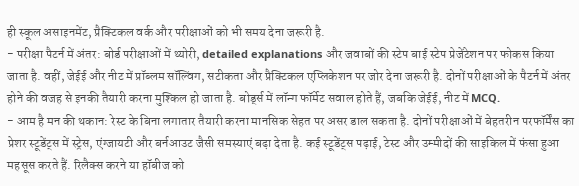ही स्कूल असाइनमेंट, प्रैक्टिकल वर्क और परीक्षाओं को भी समय देना जरूरी है.
- परीक्षा पैटर्न में अंतर: बोर्ड परीक्षाओं में थ्योरी, detailed explanations और जवाबों की स्टेप बाई स्टेप प्रेजेंटेशन पर फोकस किया जाता है. वहीं, जेईई और नीट में प्रॉब्लम सॉल्विंग, सटीकता और प्रैक्टिकल एप्लिकेशन पर जोर देना जरूरी है. दोनों परीक्षाओं के पैटर्न में अंतर होने की वजह से इनकी तैयारी करना मुश्किल हो जाता है. बोर्ड्स में लॉन्ग फॉर्मेट सवाल होते हैं, जबकि जेईई, नीट में MCQ.
- आम है मन की थकान: रेस्ट के बिना लगातार तैयारी करना मानसिक सेहत पर असर डाल सकता है. दोनों परीक्षाओं में बेहतरीन परफॉर्मेंस का प्रेशर स्टूडेंट्स में स्ट्रेस, एंग्जायटी और बर्नआउट जैसी समस्याएं बढ़ा देता है. कई स्टूडेंट्स पढ़ाई, टेस्ट और उम्मीदों की साइकिल में फंसा हुआ महसूस करते हैं. रिलैक्स करने या हॉबीज को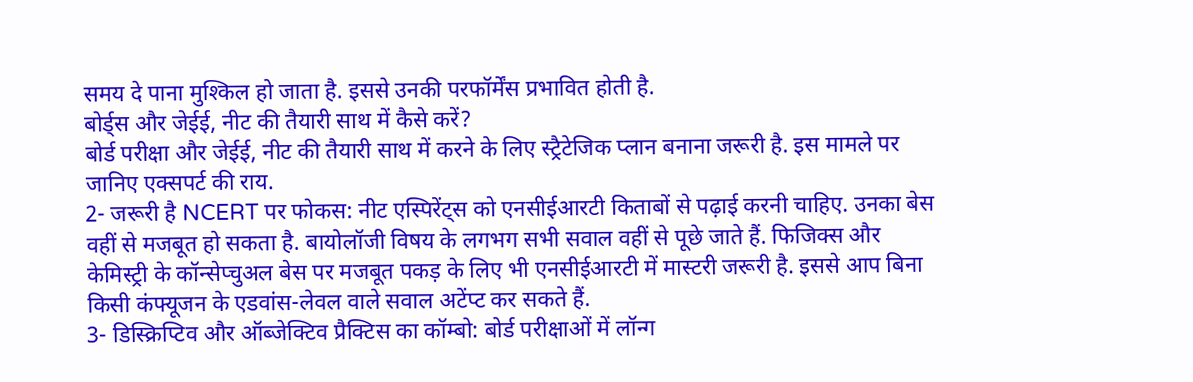समय दे पाना मुश्किल हो जाता है. इससे उनकी परफॉर्मेंस प्रभावित होती है.
बोर्ड्स और जेईई, नीट की तैयारी साथ में कैसे करें?
बोर्ड परीक्षा और जेईई, नीट की तैयारी साथ में करने के लिए स्ट्रैटेजिक प्लान बनाना जरूरी है. इस मामले पर जानिए एक्सपर्ट की राय.
2- जरूरी है NCERT पर फोकस: नीट एस्पिरेंट्स को एनसीईआरटी किताबों से पढ़ाई करनी चाहिए. उनका बेस वहीं से मजबूत हो सकता है. बायोलॉजी विषय के लगभग सभी सवाल वहीं से पूछे जाते हैं. फिजिक्स और केमिस्ट्री के कॉन्सेप्चुअल बेस पर मजबूत पकड़ के लिए भी एनसीईआरटी में मास्टरी जरूरी है. इससे आप बिना किसी कंफ्यूजन के एडवांस-लेवल वाले सवाल अटेंप्ट कर सकते हैं.
3- डिस्क्रिप्टिव और ऑब्जेक्टिव प्रैक्टिस का कॉम्बो: बोर्ड परीक्षाओं में लॉन्ग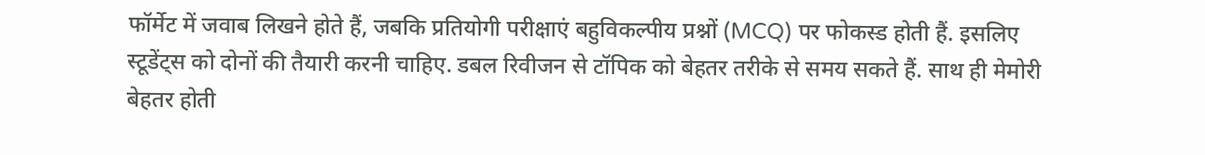फॉर्मेट में जवाब लिखने होते हैं, जबकि प्रतियोगी परीक्षाएं बहुविकल्पीय प्रश्नों (MCQ) पर फोकस्ड होती हैं. इसलिए स्टूडेंट्स को दोनों की तैयारी करनी चाहिए. डबल रिवीजन से टॉपिक को बेहतर तरीके से समय सकते हैं. साथ ही मेमोरी बेहतर होती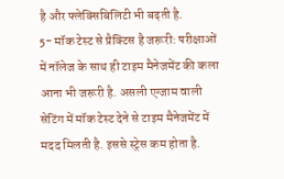है और फ्लेक्सिबिलिटी भी बढ़ती है.
5- मॉक टेस्ट से प्रैक्टिस है जरूरी: परीक्षाओं में नॉलेज के साथ ही टाइम मैनेजमेंट की कला आना भी जरूरी है. असली एग्जाम वाली सेटिंग में मॉक टेस्ट देने से टाइम मैनेजमेंट में मदद मिलती है. इससे स्ट्रेस कम होता है.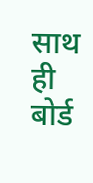साथ ही बोर्ड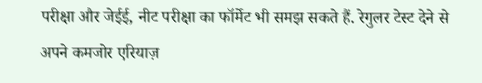परीक्षा और जेईई, नीट परीक्षा का फॉर्मेट भी समझ सकते हैं. रेगुलर टेस्ट देने से अपने कमजोर एरियाज़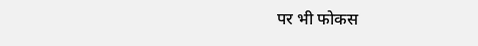पर भी फोकस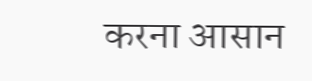करना आसान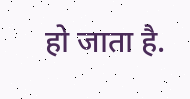हो जाता है.